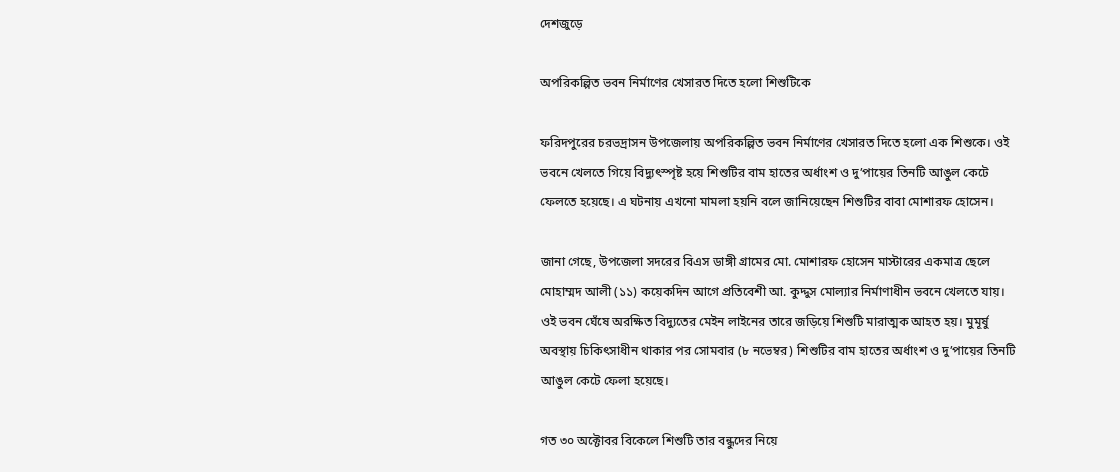দেশজুড়ে

অপরিকল্পিত ভবন নির্মাণের খেসারত দিতে হলো শিশুটিকে

ফরিদপুরের চরভদ্রাসন উপজেলায় অপরিকল্পিত ভবন নির্মাণের খেসারত দিতে হলো এক শিশুকে। ওই ভবনে খেলতে গিয়ে বিদ্যুৎস্পৃষ্ট হয়ে শিশুটির বাম হাতের অর্ধাংশ ও দু’পায়ের তিনটি আঙুল কেটে ফেলতে হয়েছে। এ ঘটনায় এখনো মামলা হয়নি বলে জানিয়েছেন শিশুটির বাবা মোশারফ হোসেন।

জানা গেছে, উপজেলা সদরের বিএস ডাঙ্গী গ্রামের মো. মোশারফ হোসেন মাস্টারের একমাত্র ছেলে মোহাম্মদ আলী (১১) কয়েকদিন আগে প্রতিবেশী আ. কুদ্দুস মোল্যার নির্মাণাধীন ভবনে খেলতে যায়। ওই ভবন ঘেঁষে অরক্ষিত বিদ্যুতের মেইন লাইনের তারে জড়িয়ে শিশুটি মারাত্মক আহত হয়। মুমূর্ষু অবস্থায় চিকিৎসাধীন থাকার পর সোমবার (৮ নভেম্বর) শিশুটির বাম হাতের অর্ধাংশ ও দু’পায়ের তিনটি আঙুল কেটে ফেলা হয়েছে।

গত ৩০ অক্টোবর বিকেলে শিশুটি তার বন্ধুদের নিয়ে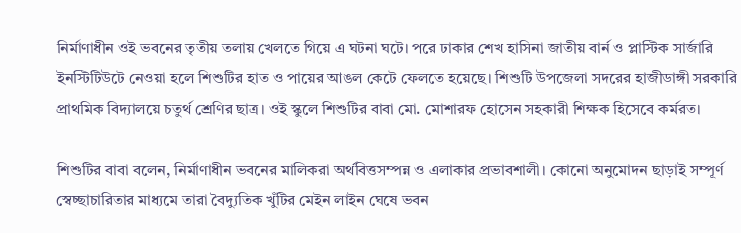নির্মাণাধীন ওই ভবনের তৃতীয় তলায় খেলতে গিয়ে এ ঘটনা ঘটে। পরে ঢাকার শেখ হাসিনা জাতীয় বার্ন ও প্লাস্টিক সার্জারি ইনস্টিটিউটে নেওয়া হলে শিশুটির হাত ও পায়ের আঙল কেটে ফেলতে হয়েছে। শিশুটি উপজেলা সদরের হাজীডাঙ্গী সরকারি প্রাথমিক বিদ্যালয়ে চতুর্থ শ্রেণির ছাত্র। ওই স্কুলে শিশুটির বাবা মো. মোশারফ হোসেন সহকারী শিক্ষক হিসেবে কর্মরত।

শিশুটির বাবা বলেন, নির্মাণাধীন ভবনের মালিকরা অর্থবিত্তসম্পন্ন ও এলাকার প্রভাবশালী। কোনো অনুমোদন ছাড়াই সম্পূর্ণ স্বেচ্ছাচারিতার মাধ্যমে তারা বৈদ্যুতিক খুঁটির মেইন লাইন ঘেষে ভবন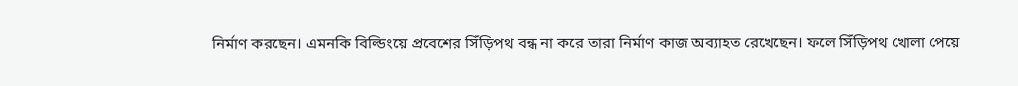নির্মাণ করছেন। এমনকি বিল্ডিংয়ে প্রবেশের সিঁড়িপথ বন্ধ না করে তারা নির্মাণ কাজ অব্যাহত রেখেছেন। ফলে সিঁড়িপথ খোলা পেয়ে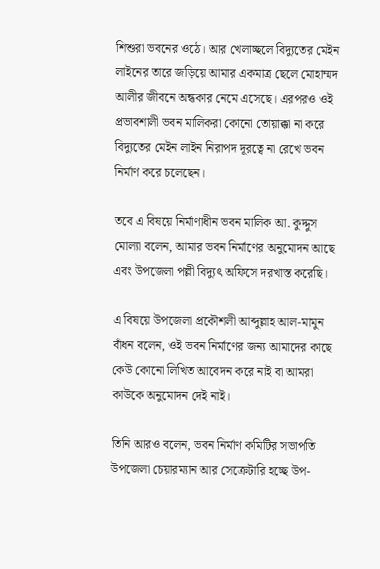শিশুরা ভবনের ওঠে। আর খেলাচ্ছলে বিদ্যুতের মেইন লাইনের তারে জড়িয়ে আমার একমাত্র ছেলে মোহাম্মদ আলীর জীবনে অন্ধকার নেমে এসেছে। এরপরও ওই প্রভাবশালী ভবন মালিকরা কোনো তোয়াক্কা না করে বিদ্যুতের মেইন লাইন নিরাপদ দূরত্বে না রেখে ভবন নির্মাণ করে চলেছেন।

তবে এ বিষয়ে নির্মাণাধীন ভবন মালিক আ. কুদ্দুস মোল্যা বলেন, আমার ভবন নির্মাণের অনুমোদন আছে এবং উপজেলা পল্লী বিদ্যুৎ অফিসে দরখাস্ত করেছি।

এ বিষয়ে উপজেলা প্রকৌশলী আব্দুল্লাহ আল-মামুন বাঁধন বলেন, ওই ভবন নির্মাণের জন্য আমাদের কাছে কেউ কোনো লিখিত আবেদন করে নাই বা আমরা কাউকে অনুমোদন দেই নাই।

তিনি আরও বলেন, ভবন নির্মাণ কমিটির সভাপতি উপজেলা চেয়ারম্যান আর সেক্রেটারি হচ্ছে উপ-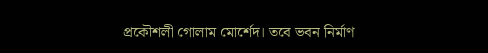প্রকৌশলী গোলাম মোর্শেদ। তবে ভবন নির্মাণ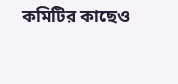কমিটির কাছেও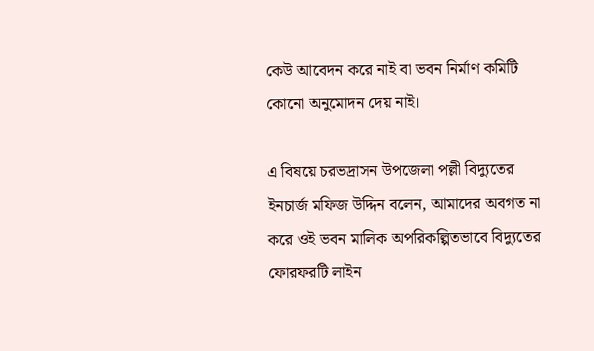কেউ আবেদন করে নাই বা ভবন নির্মাণ কমিটি কোনো অনুমোদন দেয় নাই।

এ বিষয়ে চরভদ্রাসন উপজেলা পল্লী বিদ্যুতের ইনচার্জ মফিজ উদ্দিন বলেন, আমাদের অবগত না করে ওই ভবন মালিক অপরিকল্পিতভাবে বিদ্যুতের ফোরফরটি লাইন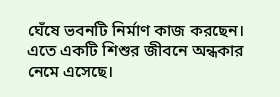ঘেঁষে ভবনটি নির্মাণ কাজ করছেন। এতে একটি শিশুর জীবনে অন্ধকার নেমে এসেছে।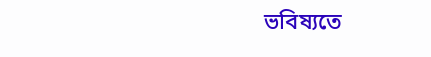ভবিষ্যতে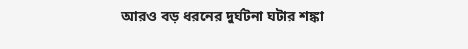আরও বড় ধরনের দুর্ঘটনা ঘটার শঙ্কা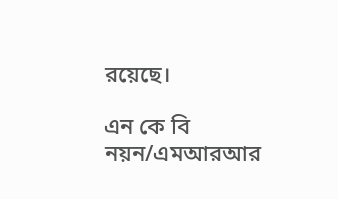রয়েছে।

এন কে বি নয়ন/এমআরআর